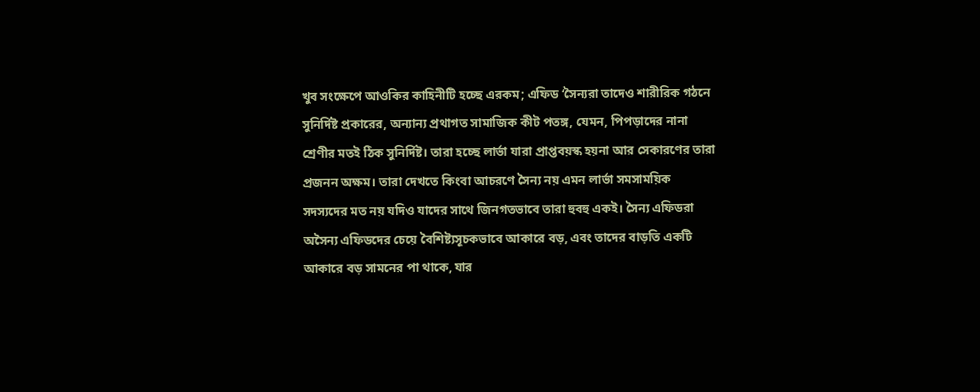খুব সংক্ষেপে আওকির কাহিনীটি হচ্ছে এরকম; এফিড ‘সৈন্যরা তাদেও শারীরিক গঠনে সুনির্দিষ্ট প্রকারের, অন্যান্য প্রথাগত সামাজিক কীট পতঙ্গ, যেমন, পিপড়াদের নানা শ্রেণীর মতই ঠিক সুনির্দিষ্ট। তারা হচ্ছে লার্ভা যারা প্রাপ্তবয়স্ক হয়না আর সেকারণের তারা প্রজনন অক্ষম। তারা দেখতে কিংবা আচরণে সৈন্য নয় এমন লার্ভা সমসাময়িক সদস্যদের মত নয় যদিও যাদের সাথে জিনগতভাবে তারা হুবহু একই। সৈন্য এফিডরা অসৈন্য এফিডদের চেয়ে বৈশিষ্ট্যসূচকভাবে আকারে বড়, এবং তাদের বাড়তি একটি আকারে বড় সামনের পা থাকে, যার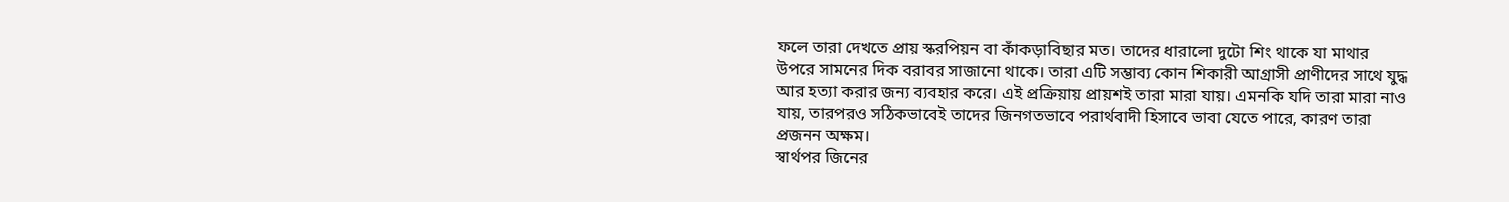ফলে তারা দেখতে প্রায় স্করপিয়ন বা কাঁকড়াবিছার মত। তাদের ধারালো দুটো শিং থাকে যা মাথার উপরে সামনের দিক বরাবর সাজানো থাকে। তারা এটি সম্ভাব্য কোন শিকারী আগ্রাসী প্রাণীদের সাথে যুদ্ধ আর হত্যা করার জন্য ব্যবহার করে। এই প্রক্রিয়ায় প্রায়শই তারা মারা যায়। এমনকি যদি তারা মারা নাও যায়, তারপরও সঠিকভাবেই তাদের জিনগতভাবে পরার্থবাদী হিসাবে ভাবা যেতে পারে, কারণ তারা প্রজনন অক্ষম।
স্বার্থপর জিনের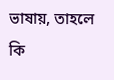ভাষায়, তাহলে কি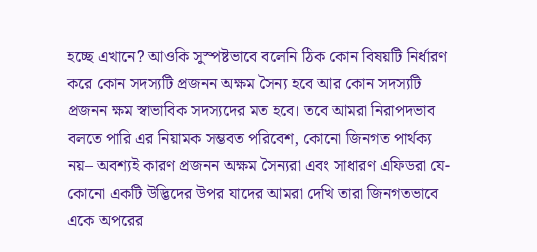হচ্ছে এখানে? আওকি সুস্পষ্টভাবে বলেনি ঠিক কোন বিষয়টি নির্ধারণ করে কোন সদস্যটি প্রজনন অক্ষম সৈন্য হবে আর কোন সদস্যটি প্রজনন ক্ষম স্বাভাবিক সদস্যদের মত হবে। তবে আমরা নিরাপদভাব বলতে পারি এর নিয়ামক সম্ভবত পরিবেশ, কোনো জিনগত পার্থক্য নয়– অবশ্যই কারণ প্রজনন অক্ষম সৈন্যরা এবং সাধারণ এফিডরা যে-কোনো একটি উদ্ভিদের উপর যাদের আমরা দেখি তারা জিনগতভাবে একে অপরের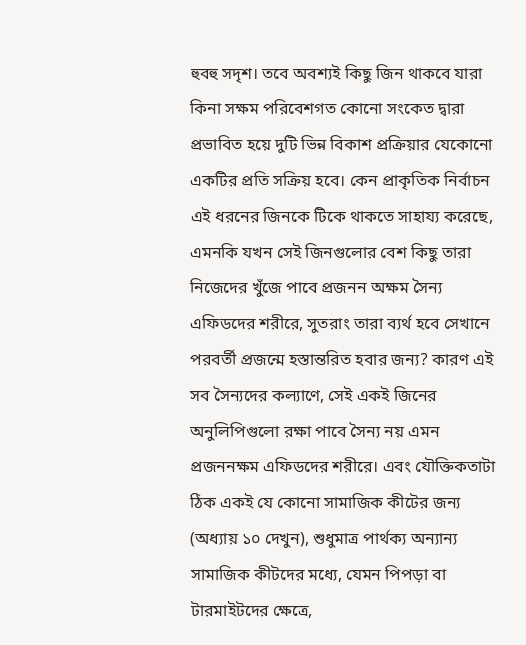হুবহু সদৃশ। তবে অবশ্যই কিছু জিন থাকবে যারা কিনা সক্ষম পরিবেশগত কোনো সংকেত দ্বারা প্রভাবিত হয়ে দুটি ভিন্ন বিকাশ প্রক্রিয়ার যেকোনো একটির প্রতি সক্রিয় হবে। কেন প্রাকৃতিক নির্বাচন এই ধরনের জিনকে টিকে থাকতে সাহায্য করেছে, এমনকি যখন সেই জিনগুলোর বেশ কিছু তারা নিজেদের খুঁজে পাবে প্রজনন অক্ষম সৈন্য এফিডদের শরীরে, সুতরাং তারা ব্যর্থ হবে সেখানে পরবর্তী প্রজন্মে হস্তান্তরিত হবার জন্য? কারণ এই সব সৈন্যদের কল্যাণে, সেই একই জিনের অনুলিপিগুলো রক্ষা পাবে সৈন্য নয় এমন প্রজননক্ষম এফিডদের শরীরে। এবং যৌক্তিকতাটা ঠিক একই যে কোনো সামাজিক কীটের জন্য (অধ্যায় ১০ দেখুন), শুধুমাত্র পার্থক্য অন্যান্য সামাজিক কীটদের মধ্যে, যেমন পিপড়া বা টারমাইটদের ক্ষেত্রে,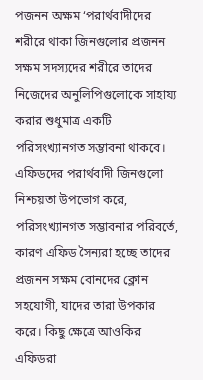পজনন অক্ষম ‘পরার্থবাদীদের শরীরে থাকা জিনগুলোর প্রজনন সক্ষম সদস্যদের শরীরে তাদের নিজেদের অনুলিপিগুলোকে সাহায্য করার শুধুমাত্র একটি পরিসংখ্যানগত সম্ভাবনা থাকবে। এফিডদের পরার্থবাদী জিনগুলো নিশ্চয়তা উপভোগ করে, পরিসংখ্যানগত সম্ভাবনার পরিবর্তে, কারণ এফিড সৈন্যরা হচ্ছে তাদের প্রজনন সক্ষম বোনদের ক্লোন সহযোগী, যাদের তারা উপকার করে। কিছু ক্ষেত্রে আওকির এফিডরা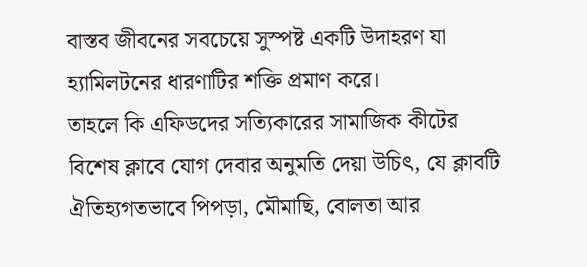বাস্তব জীবনের সবচেয়ে সুস্পষ্ট একটি উদাহরণ যা হ্যামিলটনের ধারণাটির শক্তি প্রমাণ করে।
তাহলে কি এফিডদের সত্যিকারের সামাজিক কীটের বিশেষ ক্লাবে যোগ দেবার অনুমতি দেয়া উচিৎ, যে ক্লাবটি ঐতিহ্যগতভাবে পিপড়া, মৌমাছি, বোলতা আর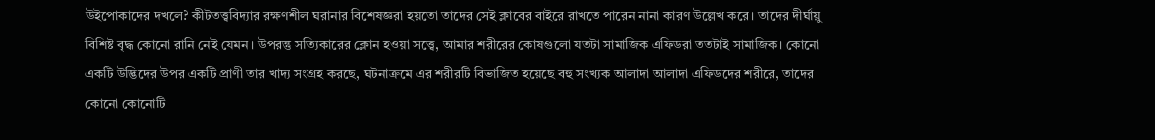উইপোকাদের দখলে? কীটতত্ত্ববিদ্যার রক্ষণশীল ঘরানার বিশেষজ্ঞরা হয়তো তাদের সেই ক্লাবের বাইরে রাখতে পারেন নানা কারণ উল্লেখ করে। তাদের দীর্ঘায়ু বিশিষ্ট বৃদ্ধ কোনো রানি নেই যেমন। উপরন্তু সত্যিকারের ক্লোন হওয়া সত্ত্বে, আমার শরীরের কোষগুলো যতটা সামাজিক এফিডরা ততটাই সামাজিক। কোনো একটি উদ্ভিদের উপর একটি প্রাণী তার খাদ্য সংগ্রহ করছে, ঘটনাক্রমে এর শরীরটি বিভাজিত হয়েছে বহু সংখ্যক আলাদা আলাদা এফিডদের শরীরে, তাদের কোনো কোনোটি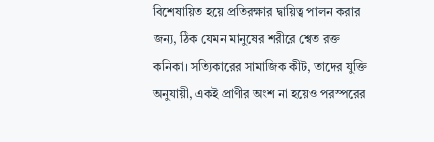বিশেষায়িত হয়ে প্রতিরক্ষার দ্বায়িত্ব পালন করার জন্য, ঠিক যেমন মানুষের শরীরে শ্বেত রক্ত কনিকা। সত্যিকারের সামাজিক কীট, তাদের যুক্তি অনুযায়ী, একই প্রাণীর অংশ না হয়েও পরস্পরের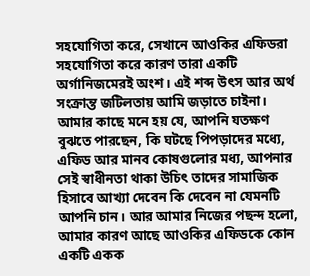সহযোগিতা করে, সেখানে আওকির এফিডরা সহযোগিতা করে কারণ তারা একটি অর্গানিজমেরই অংশ। এই শব্দ উৎস আর অর্থ সংক্রান্ত জটিলতায় আমি জড়াতে চাইনা। আমার কাছে মনে হয় যে, আপনি যতক্ষণ বুঝতে পারছেন, কি ঘটছে পিপড়াদের মধ্যে, এফিড আর মানব কোষগুলোর মধ্য, আপনার সেই স্বাধীনতা থাকা উচিৎ তাদের সামাজিক হিসাবে আখ্যা দেবেন কি দেবেন না যেমনটি আপনি চান। আর আমার নিজের পছন্দ হলো, আমার কারণ আছে আওকির এফিডকে কোন একটি একক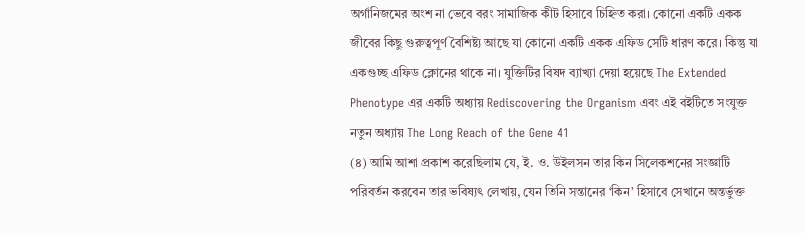অর্গানিজমের অংশ না ভেবে বরং সামাজিক কীট হিসাবে চিহ্নিত করা। কোনো একটি একক জীবের কিছু গুরুত্বপূর্ণ বৈশিষ্ট্য আছে যা কোনো একটি একক এফিড সেটি ধারণ করে। কিন্তু যা একগুচ্ছ এফিড ক্লোনের থাকে না। যুক্তিটির বিষদ ব্যাখ্যা দেয়া হয়েছে The Extended Phenotype এর একটি অধ্যায় Rediscovering the Organism এবং এই বইটিতে সংযুক্ত নতুন অধ্যায় The Long Reach of the Gene 41
(৪) আমি আশা প্রকাশ করেছিলাম যে, ই. ও. উইলসন তার কিন সিলেকশনের সংজ্ঞাটি পরিবর্তন করবেন তার ভবিষ্যৎ লেখায়, যেন তিনি সন্তানের ‘কিন’ হিসাবে সেখানে অন্তর্ভুক্ত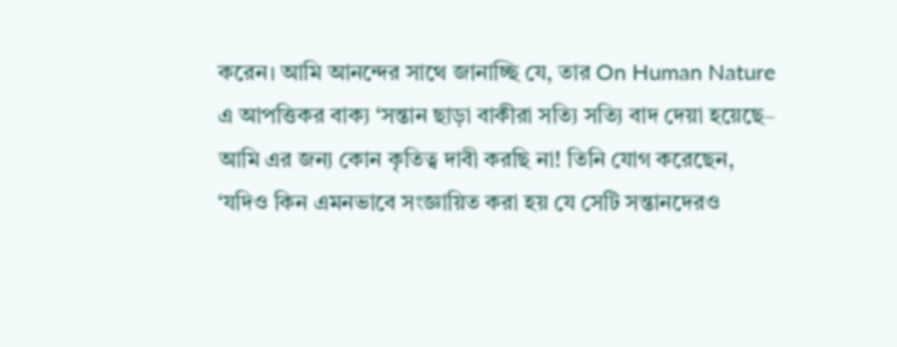করেন। আমি আনন্দের সাথে জানাচ্ছি যে, তার On Human Nature এ আপত্তিকর বাক্য ‘সন্তান ছাড়া বাকীরা সত্যি সত্যি বাদ দেয়া হয়েছে– আমি এর জন্য কোন কৃতিত্ব দাবী করছি না! তিনি যোগ করেছেন, ‘যদিও কিন এমনভাবে সংজ্ঞায়িত করা হয় যে সেটি সন্তানদেরও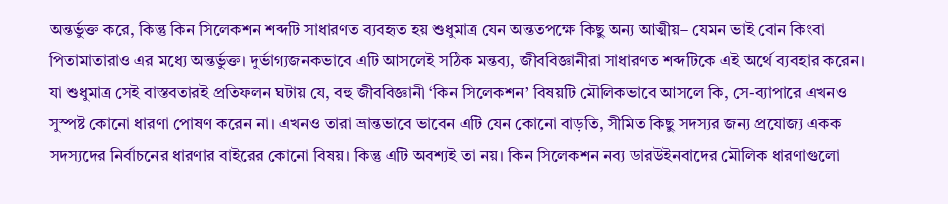অন্তর্ভুক্ত করে, কিন্তু কিন সিলেকশন শব্দটি সাধারণত ব্যবহৃত হয় শুধুমাত্র যেন অন্ততপক্ষে কিছু অন্য আত্মীয়– যেমন ভাই বোন কিংবা পিতামাতারাও এর মধ্যে অন্তর্ভুক্ত। দুর্ভাগ্যজনকভাবে এটি আসলেই সঠিক মন্তব্য, জীববিজ্ঞানীরা সাধারণত শব্দটিকে এই অর্থে ব্যবহার করেন। যা শুধুমাত্র সেই বাস্তবতারই প্রতিফলন ঘটায় যে, বহু জীববিজ্ঞানী ‘কিন সিলেকশন’ বিষয়টি মৌলিকভাবে আসলে কি, সে-ব্যাপারে এখনও সুস্পষ্ট কোনো ধারণা পোষণ করেন না। এখনও তারা ভ্রান্তভাবে ভাবেন এটি যেন কোনো বাড়তি, সীমিত কিছু সদস্যর জন্য প্রযোজ্য একক সদস্যদের নির্বাচনের ধারণার বাইরের কোনো বিষয়। কিন্তু এটি অবশ্যই তা নয়। কিন সিলেকশন নব্য ডারউইনবাদের মৌলিক ধারণাগুলো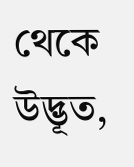থেকে উদ্ভূত,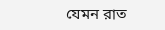যেমন রাত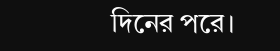দিনের পরে।